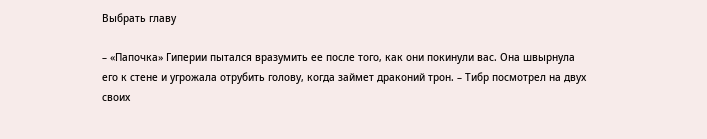Выбрать главу

– «Папочка» Гиперии пытался вразумить ее после того, как они покинули вас. Она швырнула его к стене и угрожала отрубить голову, когда займет драконий трон. – Тибр посмотрел на двух своих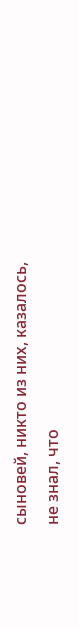сыновей, никто из них, казалось, не знал, что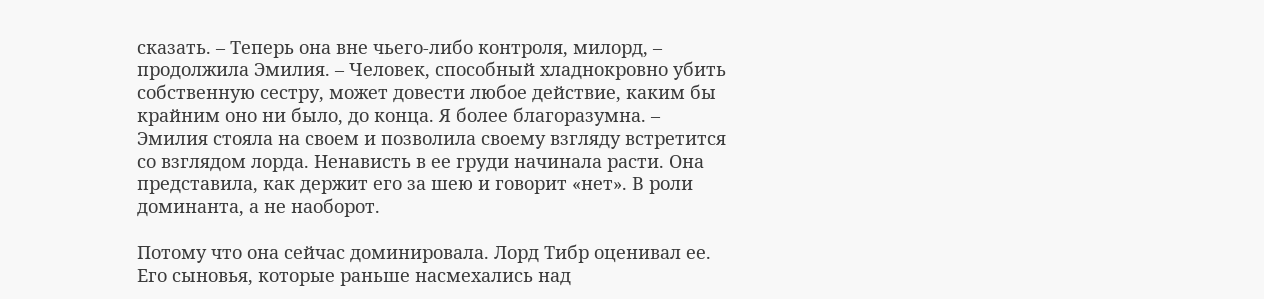сказать. – Теперь она вне чьего-либо контроля, милорд, – продолжила Эмилия. – Человек, способный хладнокровно убить собственную сестру, может довести любое действие, каким бы крайним оно ни было, до конца. Я более благоразумна. – Эмилия стояла на своем и позволила своему взгляду встретится со взглядом лорда. Ненависть в ее груди начинала расти. Она представила, как держит его за шею и говорит «нет». В роли доминанта, а не наоборот.

Потому что она сейчас доминировала. Лорд Тибр оценивал ее. Его сыновья, которые раньше насмехались над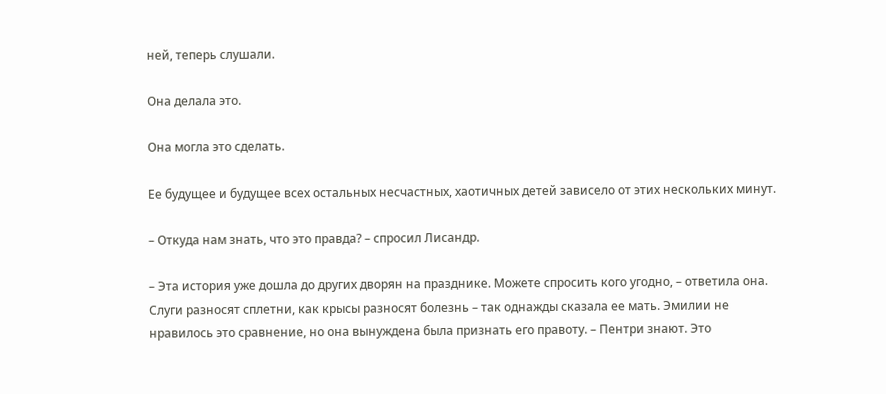ней, теперь слушали.

Она делала это.

Она могла это сделать.

Ее будущее и будущее всех остальных несчастных, хаотичных детей зависело от этих нескольких минут.

– Откуда нам знать, что это правда? – спросил Лисандр.

– Эта история уже дошла до других дворян на празднике. Можете спросить кого угодно, – ответила она. Слуги разносят сплетни, как крысы разносят болезнь – так однажды сказала ее мать. Эмилии не нравилось это сравнение, но она вынуждена была признать его правоту. – Пентри знают. Это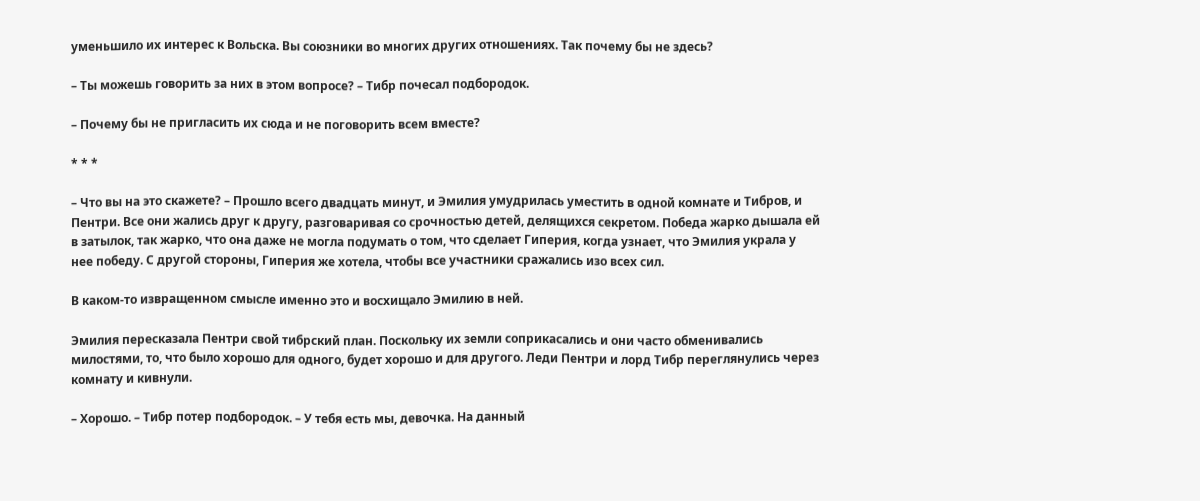уменьшило их интерес к Вольска. Вы союзники во многих других отношениях. Так почему бы не здесь?

– Ты можешь говорить за них в этом вопросе? – Тибр почесал подбородок.

– Почему бы не пригласить их сюда и не поговорить всем вместе?

* * *

– Что вы на это скажете? – Прошло всего двадцать минут, и Эмилия умудрилась уместить в одной комнате и Тибров, и Пентри. Все они жались друг к другу, разговаривая со срочностью детей, делящихся секретом. Победа жарко дышала ей в затылок, так жарко, что она даже не могла подумать о том, что сделает Гиперия, когда узнает, что Эмилия украла у нее победу. С другой стороны, Гиперия же хотела, чтобы все участники сражались изо всех сил.

В каком-то извращенном смысле именно это и восхищало Эмилию в ней.

Эмилия пересказала Пентри свой тибрский план. Поскольку их земли соприкасались и они часто обменивались милостями, то, что было хорошо для одного, будет хорошо и для другого. Леди Пентри и лорд Тибр переглянулись через комнату и кивнули.

– Хорошо. – Тибр потер подбородок. – У тебя есть мы, девочка. На данный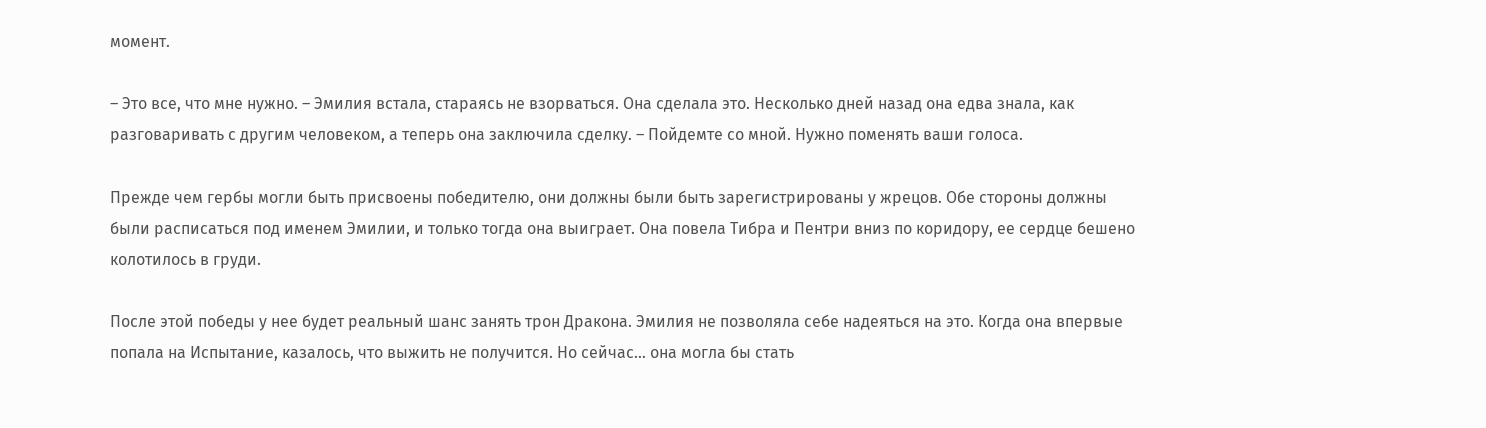момент.

– Это все, что мне нужно. – Эмилия встала, стараясь не взорваться. Она сделала это. Несколько дней назад она едва знала, как разговаривать с другим человеком, а теперь она заключила сделку. – Пойдемте со мной. Нужно поменять ваши голоса.

Прежде чем гербы могли быть присвоены победителю, они должны были быть зарегистрированы у жрецов. Обе стороны должны были расписаться под именем Эмилии, и только тогда она выиграет. Она повела Тибра и Пентри вниз по коридору, ее сердце бешено колотилось в груди.

После этой победы у нее будет реальный шанс занять трон Дракона. Эмилия не позволяла себе надеяться на это. Когда она впервые попала на Испытание, казалось, что выжить не получится. Но сейчас… она могла бы стать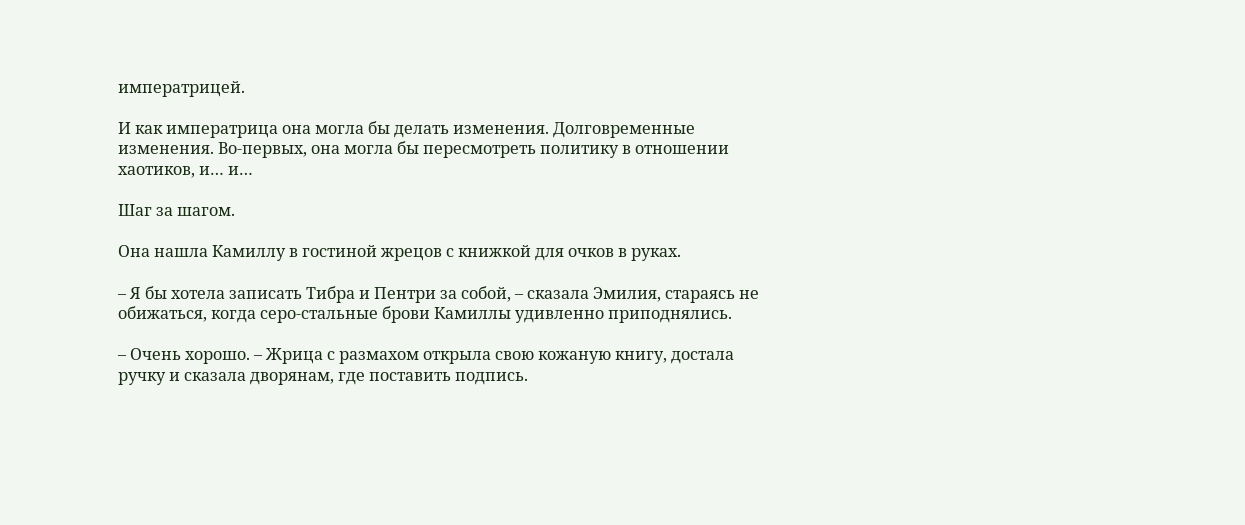императрицей.

И как императрица она могла бы делать изменения. Долговременные изменения. Во-первых, она могла бы пересмотреть политику в отношении хаотиков, и… и…

Шаг за шагом.

Она нашла Камиллу в гостиной жрецов с книжкой для очков в руках.

– Я бы хотела записать Тибра и Пентри за собой, – сказала Эмилия, стараясь не обижаться, когда серо-стальные брови Камиллы удивленно приподнялись.

– Очень хорошо. – Жрица с размахом открыла свою кожаную книгу, достала ручку и сказала дворянам, где поставить подпись.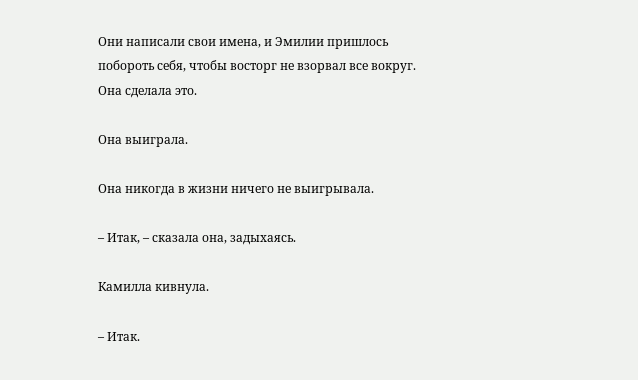Они написали свои имена, и Эмилии пришлось побороть себя, чтобы восторг не взорвал все вокруг. Она сделала это.

Она выиграла.

Она никогда в жизни ничего не выигрывала.

– Итак, – сказала она, задыхаясь.

Камилла кивнула.

– Итак.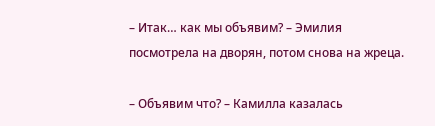– Итак… как мы объявим? – Эмилия посмотрела на дворян, потом снова на жреца.

– Объявим что? – Камилла казалась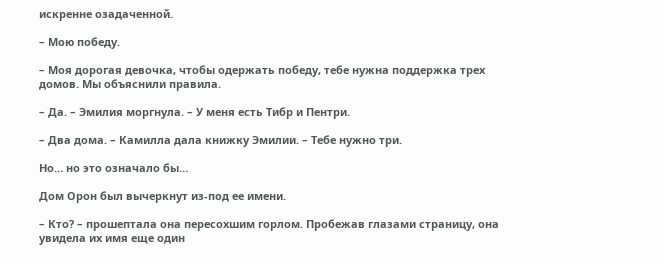искренне озадаченной.

– Мою победу.

– Моя дорогая девочка, чтобы одержать победу, тебе нужна поддержка трех домов. Мы объяснили правила.

– Да. – Эмилия моргнула. – У меня есть Тибр и Пентри.

– Два дома. – Камилла дала книжку Эмилии. – Тебе нужно три.

Но… но это означало бы…

Дом Орон был вычеркнут из-под ее имени.

– Кто? – прошептала она пересохшим горлом. Пробежав глазами страницу, она увидела их имя еще один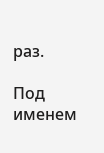раз.

Под именем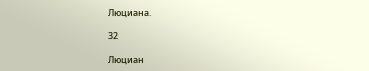Люциана.

32

Люциан